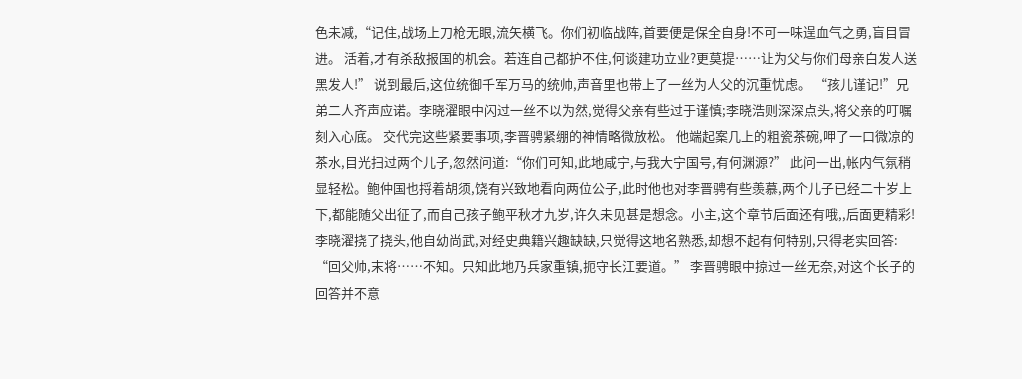色未减,“记住,战场上刀枪无眼,流矢横飞。你们初临战阵,首要便是保全自身!不可一味逞血气之勇,盲目冒进。 活着,才有杀敌报国的机会。若连自己都护不住,何谈建功立业?更莫提……让为父与你们母亲白发人送黑发人!” 说到最后,这位统御千军万马的统帅,声音里也带上了一丝为人父的沉重忧虑。 “孩儿谨记!”兄弟二人齐声应诺。李晓濯眼中闪过一丝不以为然,觉得父亲有些过于谨慎;李晓浩则深深点头,将父亲的叮嘱刻入心底。 交代完这些紧要事项,李晋骋紧绷的神情略微放松。 他端起案几上的粗瓷茶碗,呷了一口微凉的茶水,目光扫过两个儿子,忽然问道:“你们可知,此地咸宁,与我大宁国号,有何渊源?” 此问一出,帐内气氛稍显轻松。鲍仲国也捋着胡须,饶有兴致地看向两位公子,此时他也对李晋骋有些羡慕,两个儿子已经二十岁上下,都能随父出征了,而自己孩子鲍平秋才九岁,许久未见甚是想念。小主,这个章节后面还有哦,,后面更精彩! 李晓濯挠了挠头,他自幼尚武,对经史典籍兴趣缺缺,只觉得这地名熟悉,却想不起有何特别,只得老实回答: “回父帅,末将……不知。只知此地乃兵家重镇,扼守长江要道。” 李晋骋眼中掠过一丝无奈,对这个长子的回答并不意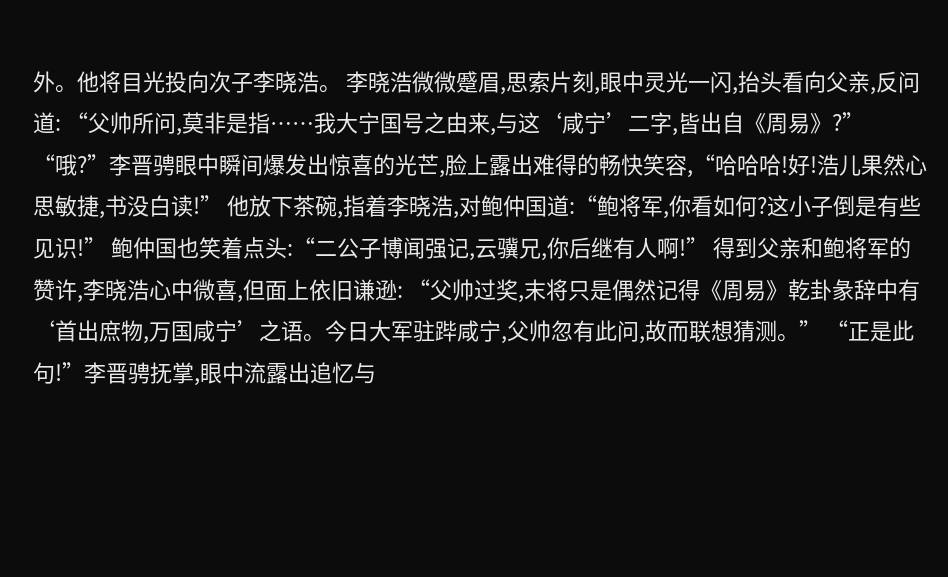外。他将目光投向次子李晓浩。 李晓浩微微蹙眉,思索片刻,眼中灵光一闪,抬头看向父亲,反问道: “父帅所问,莫非是指……我大宁国号之由来,与这‘咸宁’二字,皆出自《周易》?” “哦?”李晋骋眼中瞬间爆发出惊喜的光芒,脸上露出难得的畅快笑容,“哈哈哈!好!浩儿果然心思敏捷,书没白读!” 他放下茶碗,指着李晓浩,对鲍仲国道:“鲍将军,你看如何?这小子倒是有些见识!” 鲍仲国也笑着点头:“二公子博闻强记,云骥兄,你后继有人啊!” 得到父亲和鲍将军的赞许,李晓浩心中微喜,但面上依旧谦逊: “父帅过奖,末将只是偶然记得《周易》乾卦彖辞中有‘首出庶物,万国咸宁’之语。今日大军驻跸咸宁,父帅忽有此问,故而联想猜测。” “正是此句!”李晋骋抚掌,眼中流露出追忆与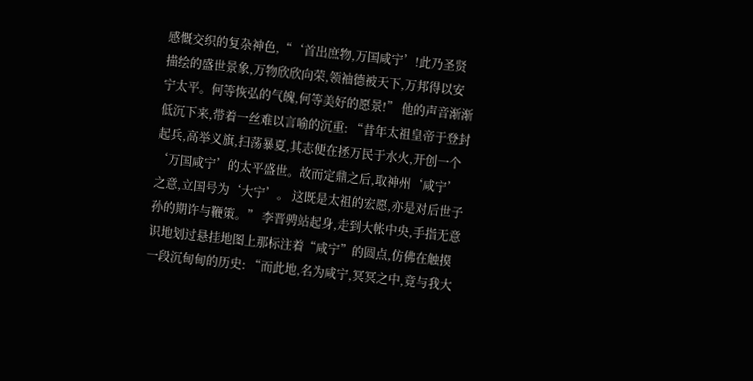感慨交织的复杂神色,“‘首出庶物,万国咸宁’!此乃圣贤描绘的盛世景象,万物欣欣向荣,领袖德被天下,万邦得以安宁太平。何等恢弘的气魄,何等美好的愿景!” 他的声音渐渐低沉下来,带着一丝难以言喻的沉重: “昔年太祖皇帝于登封起兵,高举义旗,扫荡暴夏,其志便在拯万民于水火,开创一个‘万国咸宁’的太平盛世。故而定鼎之后,取神州‘咸宁’之意,立国号为‘大宁’。 这既是太祖的宏愿,亦是对后世子孙的期许与鞭策。” 李晋骋站起身,走到大帐中央,手指无意识地划过悬挂地图上那标注着“咸宁”的圆点,仿佛在触摸一段沉甸甸的历史: “而此地,名为咸宁,冥冥之中,竟与我大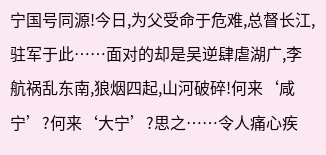宁国号同源!今日,为父受命于危难,总督长江,驻军于此……面对的却是吴逆肆虐湖广,李航祸乱东南,狼烟四起,山河破碎!何来‘咸宁’?何来‘大宁’?思之……令人痛心疾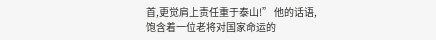首,更觉肩上责任重于泰山!” 他的话语,饱含着一位老将对国家命运的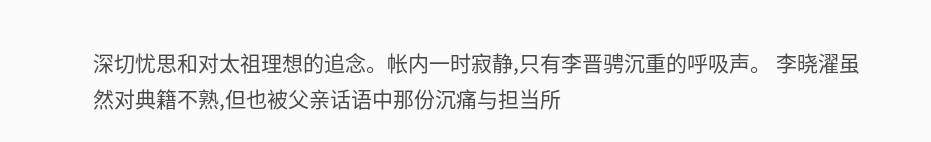深切忧思和对太祖理想的追念。帐内一时寂静,只有李晋骋沉重的呼吸声。 李晓濯虽然对典籍不熟,但也被父亲话语中那份沉痛与担当所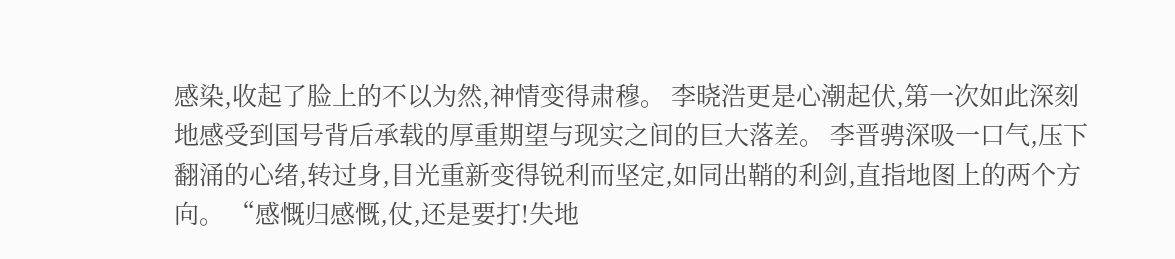感染,收起了脸上的不以为然,神情变得肃穆。 李晓浩更是心潮起伏,第一次如此深刻地感受到国号背后承载的厚重期望与现实之间的巨大落差。 李晋骋深吸一口气,压下翻涌的心绪,转过身,目光重新变得锐利而坚定,如同出鞘的利剑,直指地图上的两个方向。 “感慨归感慨,仗,还是要打!失地